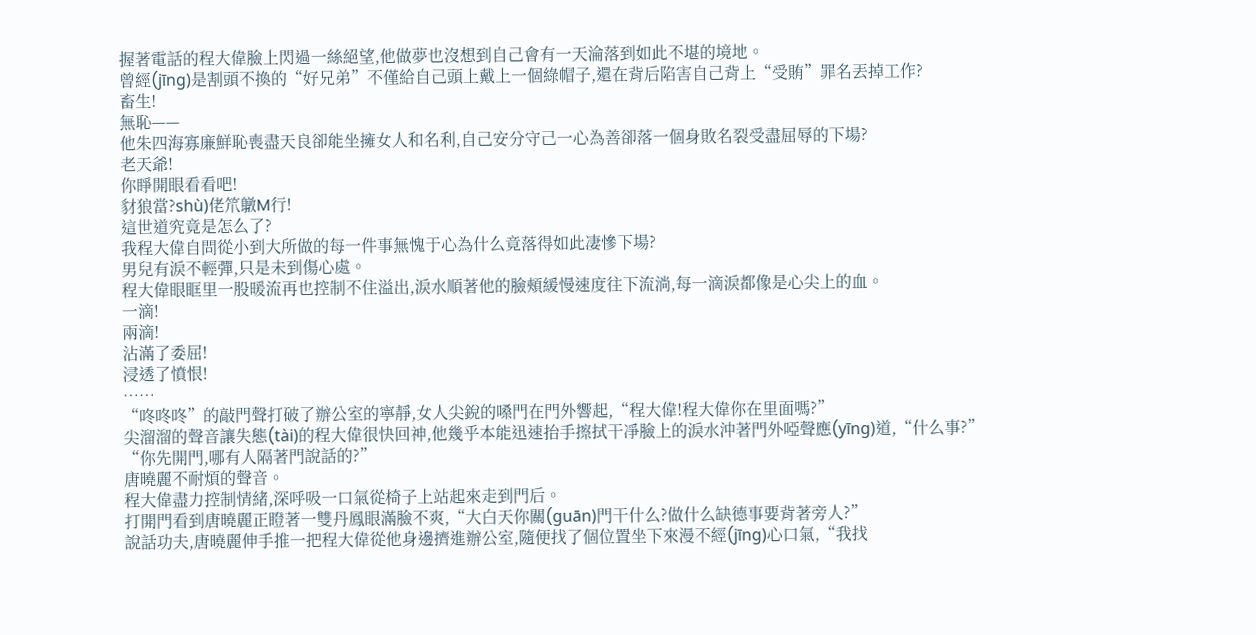握著電話的程大偉臉上閃過一絲絕望,他做夢也沒想到自己會有一天淪落到如此不堪的境地。
曾經(jīng)是割頭不換的“好兄弟”不僅給自己頭上戴上一個綠帽子,還在背后陷害自己背上“受賄”罪名丟掉工作?
畜生!
無恥——
他朱四海寡廉鮮恥喪盡天良卻能坐擁女人和名利,自己安分守己一心為善卻落一個身敗名裂受盡屈辱的下場?
老天爺!
你睜開眼看看吧!
豺狼當?shù)佬笊鷻M行!
這世道究竟是怎么了?
我程大偉自問從小到大所做的每一件事無愧于心為什么竟落得如此凄慘下場?
男兒有淚不輕彈,只是未到傷心處。
程大偉眼眶里一股暖流再也控制不住溢出,淚水順著他的臉頰緩慢速度往下流淌,每一滴淚都像是心尖上的血。
一滴!
兩滴!
沾滿了委屈!
浸透了憤恨!
……
“咚咚咚”的敲門聲打破了辦公室的寧靜,女人尖銳的嗓門在門外響起,“程大偉!程大偉你在里面嗎?”
尖溜溜的聲音讓失態(tài)的程大偉很快回神,他幾乎本能迅速抬手擦拭干凈臉上的淚水沖著門外啞聲應(yīng)道,“什么事?”
“你先開門,哪有人隔著門說話的?”
唐曉麗不耐煩的聲音。
程大偉盡力控制情緒,深呼吸一口氣從椅子上站起來走到門后。
打開門看到唐曉麗正瞪著一雙丹鳳眼滿臉不爽,“大白天你關(guān)門干什么?做什么缺德事要背著旁人?”
說話功夫,唐曉麗伸手推一把程大偉從他身邊擠進辦公室,隨便找了個位置坐下來漫不經(jīng)心口氣,“我找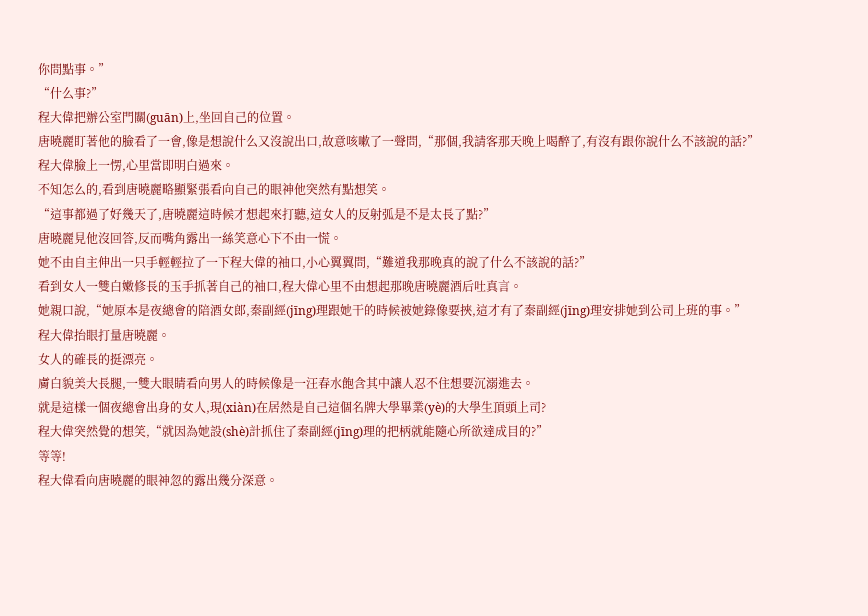你問點事。”
“什么事?”
程大偉把辦公室門關(guān)上,坐回自己的位置。
唐曉麗盯著他的臉看了一會,像是想說什么又沒說出口,故意咳嗽了一聲問,“那個,我請客那天晚上喝醉了,有沒有跟你說什么不該說的話?”
程大偉臉上一愣,心里當即明白過來。
不知怎么的,看到唐曉麗略顯緊張看向自己的眼神他突然有點想笑。
“這事都過了好幾天了,唐曉麗這時候才想起來打聽,這女人的反射弧是不是太長了點?”
唐曉麗見他沒回答,反而嘴角露出一絲笑意心下不由一慌。
她不由自主伸出一只手輕輕拉了一下程大偉的袖口,小心翼翼問,“難道我那晚真的說了什么不該說的話?”
看到女人一雙白嫩修長的玉手抓著自己的袖口,程大偉心里不由想起那晚唐曉麗酒后吐真言。
她親口說,“她原本是夜總會的陪酒女郎,秦副經(jīng)理跟她干的時候被她錄像要挾,這才有了秦副經(jīng)理安排她到公司上班的事。”
程大偉抬眼打量唐曉麗。
女人的確長的挺漂亮。
膚白貌美大長腿,一雙大眼睛看向男人的時候像是一汪春水飽含其中讓人忍不住想要沉溺進去。
就是這樣一個夜總會出身的女人,現(xiàn)在居然是自己這個名牌大學畢業(yè)的大學生頂頭上司?
程大偉突然覺的想笑,“就因為她設(shè)計抓住了秦副經(jīng)理的把柄就能隨心所欲達成目的?”
等等!
程大偉看向唐曉麗的眼神忽的露出幾分深意。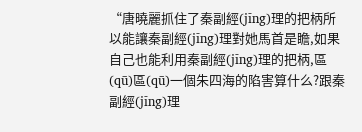“唐曉麗抓住了秦副經(jīng)理的把柄所以能讓秦副經(jīng)理對她馬首是瞻,如果自己也能利用秦副經(jīng)理的把柄,區(qū)區(qū)一個朱四海的陷害算什么?跟秦副經(jīng)理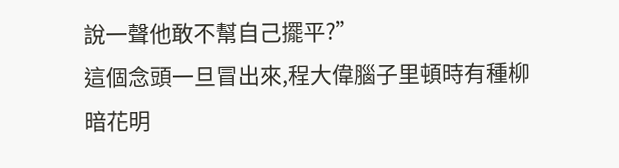說一聲他敢不幫自己擺平?”
這個念頭一旦冒出來,程大偉腦子里頓時有種柳暗花明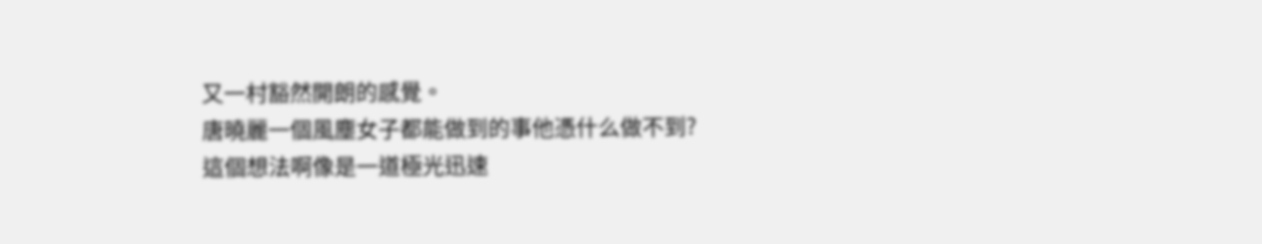又一村豁然開朗的感覺。
唐曉麗一個風塵女子都能做到的事他憑什么做不到?
這個想法啊像是一道極光迅速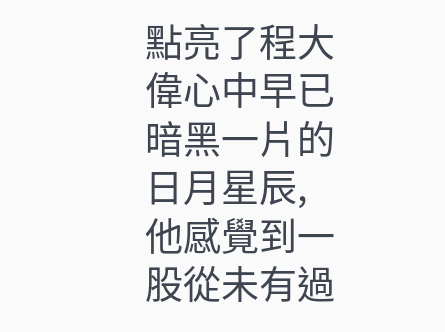點亮了程大偉心中早已暗黑一片的日月星辰,他感覺到一股從未有過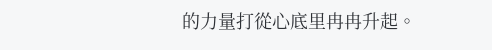的力量打從心底里冉冉升起。